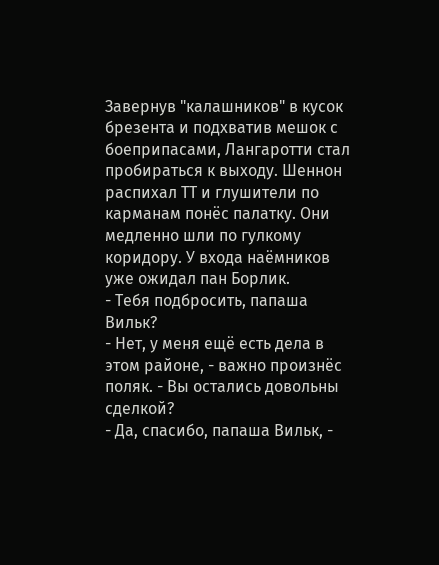Завернув "калашников" в кусок брезента и подхватив мешок с боеприпасами, Лангаротти стал пробираться к выходу. Шеннон распихал ТТ и глушители по карманам понёс палатку. Они медленно шли по гулкому коридору. У входа наёмников уже ожидал пан Борлик.
- Тебя подбросить, папаша Вильк?
- Нет, у меня ещё есть дела в этом районе, - важно произнёс поляк. - Вы остались довольны сделкой?
- Да, спасибо, папаша Вильк, -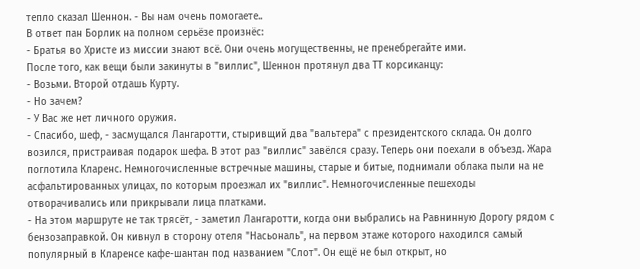тепло сказал Шеннон. - Вы нам очень помогаете..
В ответ пан Борлик на полном серьёзе произнёс:
- Братья во Христе из миссии знают всё. Они очень могущественны, не пренебрегайте ими.
После того, как вещи были закинуты в "виллис", Шеннон протянул два ТТ корсиканцу:
- Возьми. Второй отдашь Курту.
- Но зачем?
- У Вас же нет личного оружия.
- Спасибо, шеф, - засмущался Лангаротти, стыривщий два "вальтера" с президентского склада. Он долго возился, пристраивая подарок шефа. В этот раз "виллис" завёлся сразу. Теперь они поехали в объезд. Жара поглотила Кларенс. Немногочисленные встречные машины, старые и битые, поднимали облака пыли на не асфальтированных улицах, по которым проезжал их "виллис". Немногочисленные пешеходы отворачивались или прикрывали лица платками.
- На этом маршруте не так трясёт, - заметил Лангаротти, когда они выбрались на Равнинную Дорогу рядом с бензозаправкой. Он кивнул в сторону отеля "Насьональ", на первом этаже которого находился самый популярный в Кларенсе кафе-шантан под названием "Слот". Он ещё не был открыт, но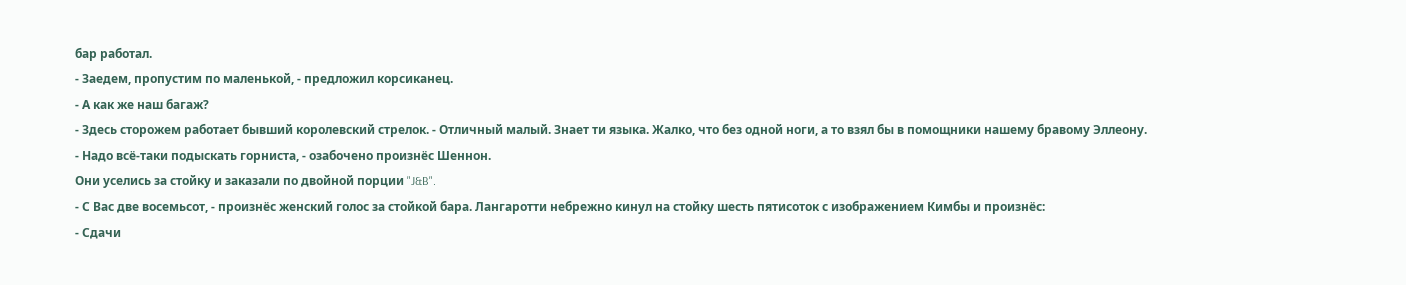бар работал.
- Заедем, пропустим по маленькой, - предложил корсиканец.
- А как же наш багаж?
- Здесь сторожем работает бывший королевский стрелок. - Отличный малый. Знает ти языка. Жалко, что без одной ноги, а то взял бы в помощники нашему бравому Эллеону.
- Надо всё-таки подыскать горниста, - озабочено произнёс Шеннон.
Они уселись за стойку и заказали по двойной порции "J&B".
- С Вас две восемьсот, - произнёс женский голос за стойкой бара. Лангаротти небрежно кинул на стойку шесть пятисоток с изображением Кимбы и произнёс:
- Сдачи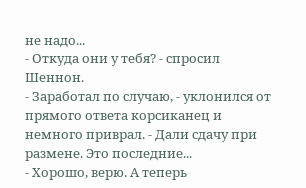не надо...
- Откуда они у тебя? - спросил Шеннон.
- Заработал по случаю, - уклонился от прямого ответа корсиканец и немного приврал. - Дали сдачу при размене. Это последние...
- Хорошо, верю. А теперь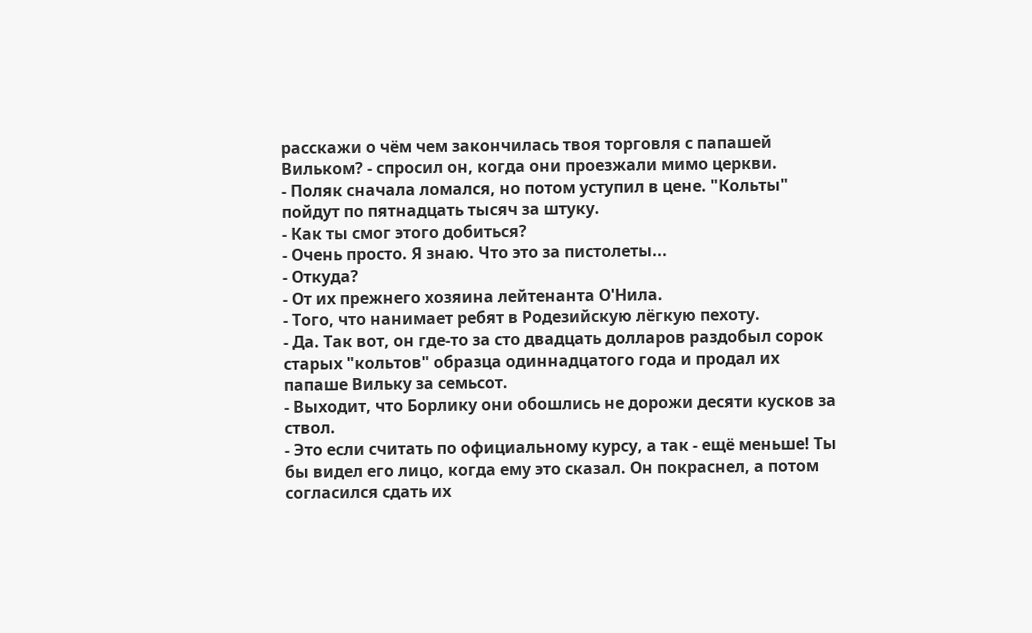расскажи о чём чем закончилась твоя торговля с папашей Вильком? - спросил он, когда они проезжали мимо церкви.
- Поляк сначала ломался, но потом уступил в цене. "Кольты" пойдут по пятнадцать тысяч за штуку.
- Как ты смог этого добиться?
- Очень просто. Я знаю. Что это за пистолеты...
- Откуда?
- От их прежнего хозяина лейтенанта О'Нила.
- Того, что нанимает ребят в Родезийскую лёгкую пехоту.
- Да. Так вот, он где-то за сто двадцать долларов раздобыл сорок старых "кольтов" образца одиннадцатого года и продал их папаше Вильку за семьсот.
- Выходит, что Борлику они обошлись не дорожи десяти кусков за ствол.
- Это если считать по официальному курсу, а так - ещё меньше! Ты бы видел его лицо, когда ему это сказал. Он покраснел, а потом согласился сдать их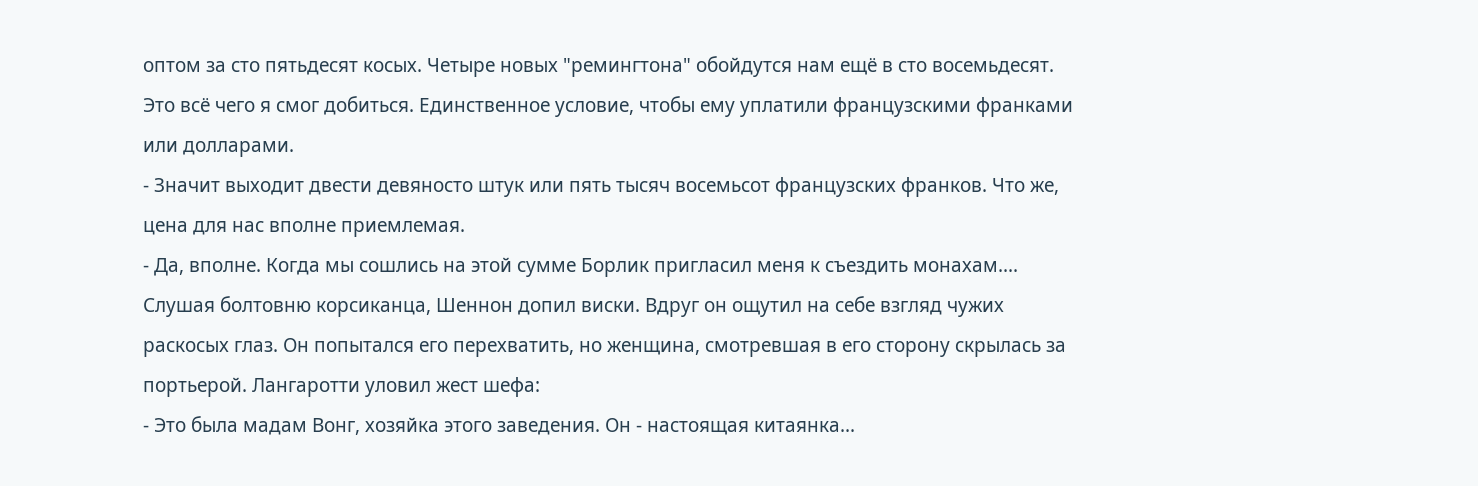оптом за сто пятьдесят косых. Четыре новых "ремингтона" обойдутся нам ещё в сто восемьдесят. Это всё чего я смог добиться. Единственное условие, чтобы ему уплатили французскими франками или долларами.
- Значит выходит двести девяносто штук или пять тысяч восемьсот французских франков. Что же, цена для нас вполне приемлемая.
- Да, вполне. Когда мы сошлись на этой сумме Борлик пригласил меня к съездить монахам....
Слушая болтовню корсиканца, Шеннон допил виски. Вдруг он ощутил на себе взгляд чужих раскосых глаз. Он попытался его перехватить, но женщина, смотревшая в его сторону скрылась за портьерой. Лангаротти уловил жест шефа:
- Это была мадам Вонг, хозяйка этого заведения. Он - настоящая китаянка...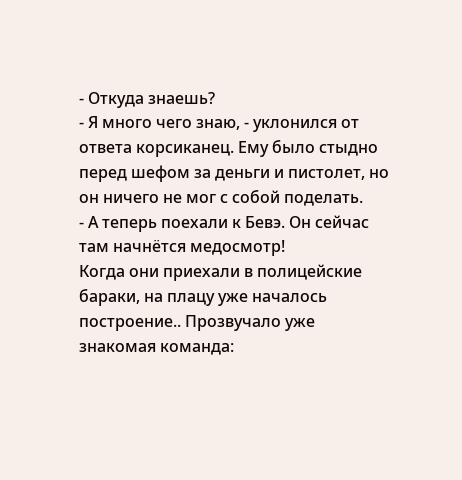- Откуда знаешь?
- Я много чего знаю, - уклонился от ответа корсиканец. Ему было стыдно перед шефом за деньги и пистолет, но он ничего не мог с собой поделать.
- А теперь поехали к Бевэ. Он сейчас там начнётся медосмотр!
Когда они приехали в полицейские бараки, на плацу уже началось построение.. Прозвучало уже знакомая команда: